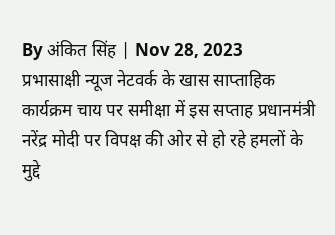By अंकित सिंह | Nov 28, 2023
प्रभासाक्षी न्यूज नेटवर्क के खास साप्ताहिक कार्यक्रम चाय पर समीक्षा में इस सप्ताह प्रधानमंत्री नरेंद्र मोदी पर विपक्ष की ओर से हो रहे हमलों के मुद्दे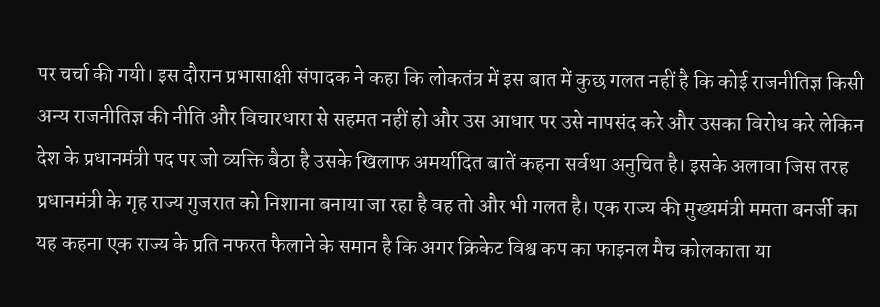पर चर्चा की गयी। इस दौरान प्रभासाक्षी संपादक ने कहा कि लोकतंत्र में इस बात में कुछ गलत नहीं है कि कोई राजनीतिज्ञ किसी अन्य राजनीतिज्ञ की नीति और विचारधारा से सहमत नहीं हो और उस आधार पर उसे नापसंद करे और उसका विरोध करे लेकिन देश के प्रधानमंत्री पद पर जो व्यक्ति बैठा है उसके खिलाफ अमर्यादित बातें कहना सर्वथा अनुचित है। इसके अलावा जिस तरह प्रधानमंत्री के गृह राज्य गुजरात को निशाना बनाया जा रहा है वह तो और भी गलत है। एक राज्य की मुख्यमंत्री ममता बनर्जी का यह कहना एक राज्य के प्रति नफरत फैलाने के समान है कि अगर क्रिकेट विश्व कप का फाइनल मैच कोलकाता या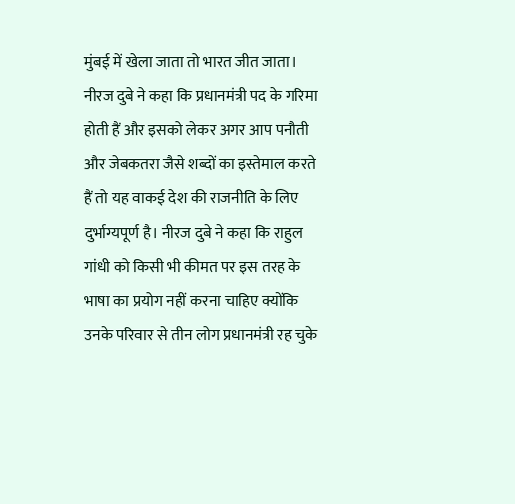मुंबई में खेला जाता तो भारत जीत जाता।
नीरज दुबे ने कहा कि प्रधानमंत्री पद के गरिमा होती हैं और इसको लेकर अगर आप पनौती और जेबकतरा जैसे शब्दों का इस्तेमाल करते हैं तो यह वाकई देश की राजनीति के लिए दुर्भाग्यपूर्ण है। नीरज दुबे ने कहा कि राहुल गांधी को किसी भी कीमत पर इस तरह के भाषा का प्रयोग नहीं करना चाहिए क्योंकि उनके परिवार से तीन लोग प्रधानमंत्री रह चुके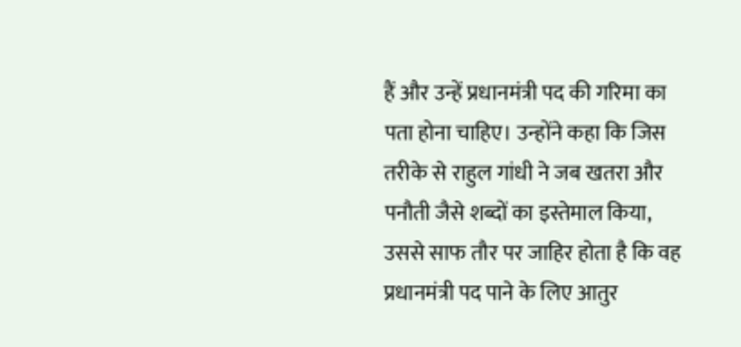हैं और उन्हें प्रधानमंत्री पद की गरिमा का पता होना चाहिए। उन्होंने कहा कि जिस तरीके से राहुल गांधी ने जब खतरा और पनौती जैसे शब्दों का इस्तेमाल किया, उससे साफ तौर पर जाहिर होता है कि वह प्रधानमंत्री पद पाने के लिए आतुर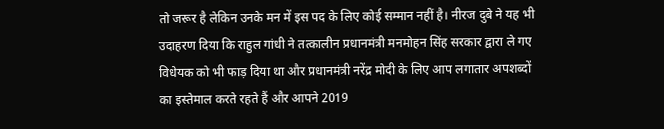तो जरूर है लेकिन उनके मन में इस पद के लिए कोई सम्मान नहीं है। नीरज दुबे ने यह भी उदाहरण दिया कि राहुल गांधी ने तत्कालीन प्रधानमंत्री मनमोहन सिंह सरकार द्वारा ले गए विधेयक को भी फाड़ दिया था और प्रधानमंत्री नरेंद्र मोदी के लिए आप लगातार अपशब्दों का इस्तेमाल करते रहते हैं और आपने 2019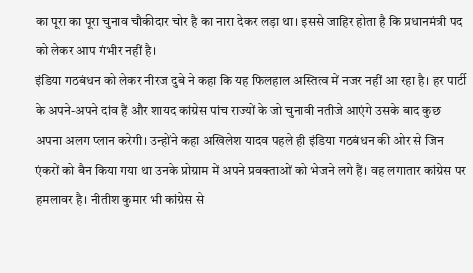का पूरा का पूरा चुनाव चौकीदार चोर है का नारा देकर लड़ा था। इससे जाहिर होता है कि प्रधानमंत्री पद को लेकर आप गंभीर नहीं है।
इंडिया गठबंधन को लेकर नीरज दुबे ने कहा कि यह फिलहाल अस्तित्व में नजर नहीं आ रहा है। हर पार्टी के अपने-अपने दांव हैं और शायद कांग्रेस पांच राज्यों के जो चुनावी नतीजे आएंगे उसके बाद कुछ अपना अलग प्लान करेगी। उन्होंने कहा अखिलेश यादव पहले ही इंडिया गठबंधन की ओर से जिन एंकरों को बैन किया गया था उनके प्रोग्राम में अपने प्रवक्ताओं को भेजने लगे हैं। वह लगातार कांग्रेस पर हमलावर है। नीतीश कुमार भी कांग्रेस से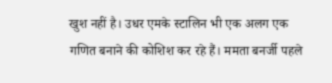खुश नहीं है। उधर एमके स्टालिन भी एक अलग एक गणित बनाने की कोशिश कर रहे हैं। ममता बनर्जी पहले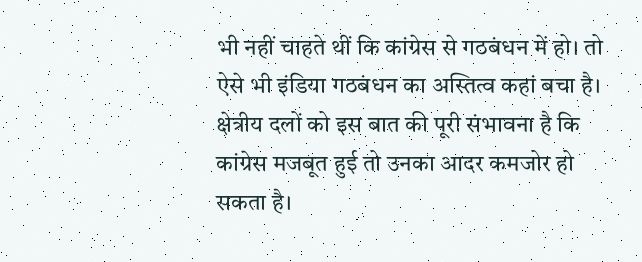भी नहीं चाहते थीं कि कांग्रेस से गठबंधन में हो। तो ऐसे भी इंडिया गठबंधन का अस्तित्व कहां बचा है। क्षेत्रीय दलों को इस बात की पूरी संभावना है कि कांग्रेस मजबूत हुई तो उनका आदर कमजोर हो सकता है।